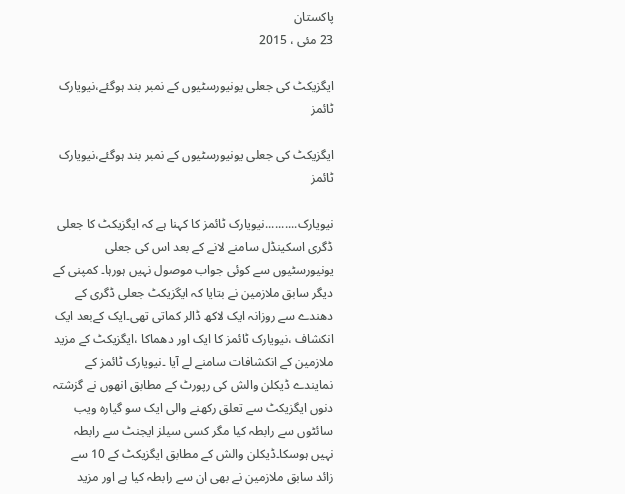پاکستان
23 مئی ، 2015

ایگزیکٹ کی جعلی یونیورسٹیوں کے نمبر بند ہوگئے،نیویارک ٹائمز

ایگزیکٹ کی جعلی یونیورسٹیوں کے نمبر بند ہوگئے،نیویارک ٹائمز

نیویارک..........نیویارک ٹائمز کا کہنا ہے کہ ایگزیکٹ کا جعلی ڈگری اسکینڈل سامنے لانے کے بعد اس کی جعلی یونیورسٹیوں سے کوئی جواب موصول نہیں ہورہا۔ کمپنی کے دیگر سابق ملازمین نے بتایا کہ ایگزیکٹ جعلی ڈگری کے دھندے سے روزانہ ایک لاکھ ڈالر کماتی تھی۔ایک کےبعد ایک انکشاف ،نیویارک ٹائمز کا ایک اور دھماکا ،ايگزیکٹ کے مزید ملازمین کے انکشافات سامنے لے آيا ۔نیویارک ٹائمز کے نمایندے ڈیکلن والش کی رپورٹ کے مطابق انھوں نے گزشتہ دنوں ایگزیکٹ سے تعلق رکھنے والی ایک سو گیارہ ویب سائٹوں سے رابطہ کیا مگر کسی سیلز ایجنٹ سے رابطہ نہیں ہوسکا۔ڈیکلن والش کے مطابق ایگزیکٹ کے 10 سے زائد سابق ملازمین نے بھی ان سے رابطہ کیا ہے اور مزید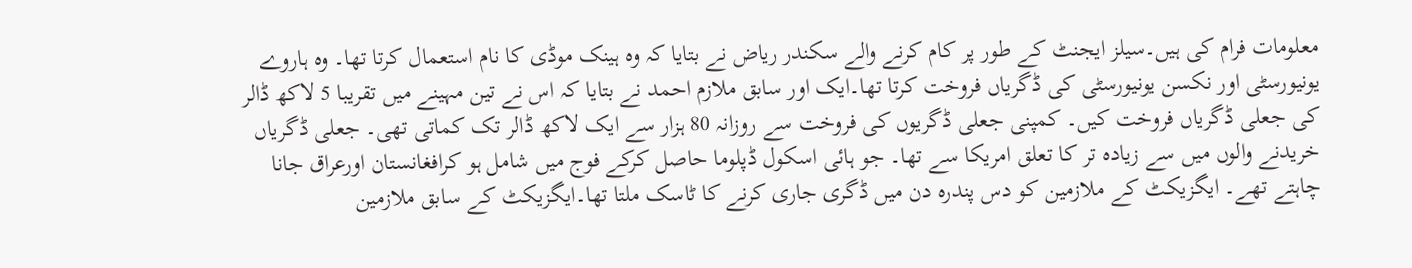معلومات فرام کی ہیں۔سیلز ایجنٹ کے طور پر کام کرنے والے سکندر ریاض نے بتایا کہ وہ ہینک موڈی کا نام استعمال کرتا تھا۔ وہ ہاروے یونیورسٹی اور نکسن یونیورسٹی کی ڈگریاں فروخت کرتا تھا۔ایک اور سابق ملازم احمد نے بتایا کہ اس نے تین مہینے میں تقریبا 5 لاکھ ڈالر کی جعلی ڈگریاں فروخت کیں۔ کمپنی جعلی ڈگریوں کی فروخت سے روزانہ 80 ہزار سے ایک لاکھ ڈالر تک کماتی تھی۔ جعلی ڈگریاں خریدنے والوں میں سے زیادہ تر کا تعلق امریکا سے تھا۔ جو ہائی اسکول ڈپلوما حاصل کرکے فوج میں شامل ہو کرافغانستان اورعراق جانا چاہتے تھے۔ ایگزیکٹ کے ملازمین کو دس پندرہ دن میں ڈگری جاری کرنے کا ٹاسک ملتا تھا۔ایگزیکٹ کے سابق ملازمین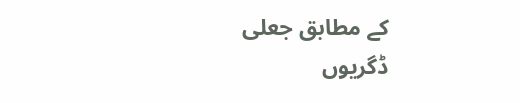کے مطابق جعلی ڈگریوں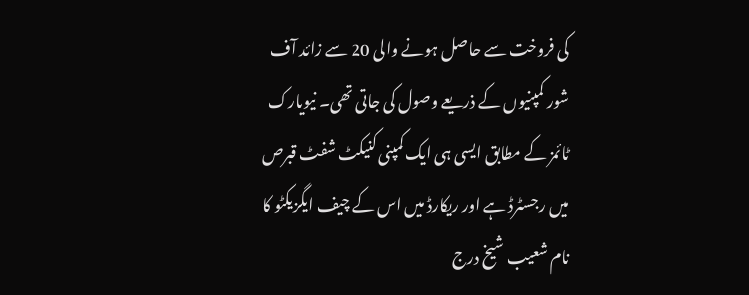کی فروخت سے حاصل ہونے والی 20 سے زائد آف شور کمپنیوں کے ذریعے وصول کی جاتی تھی۔ نیویارک ٹائمز کے مطابق ایسی ہی ایک کمپنی کنیکٹ شفٹ قبرص میں رجسٹرڈ ہے اور ریکارڈ میں اس کے چیف ایگزیکٹو کا نام شعیب شیخ درج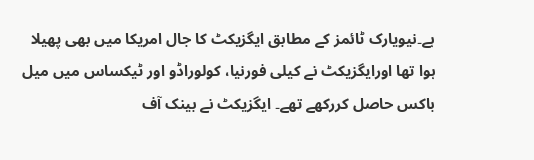ہے۔نیویارک ٹائمز کے مطابق ایگزیکٹ کا جال امریکا میں بھی پھیلا ہوا تھا اورایگزیکٹ نے کیلی فورنیا، کولوراڈو اور ٹیکساس میں میل باکس حاصل کررکھے تھے۔ ایگزیکٹ نے بینک آف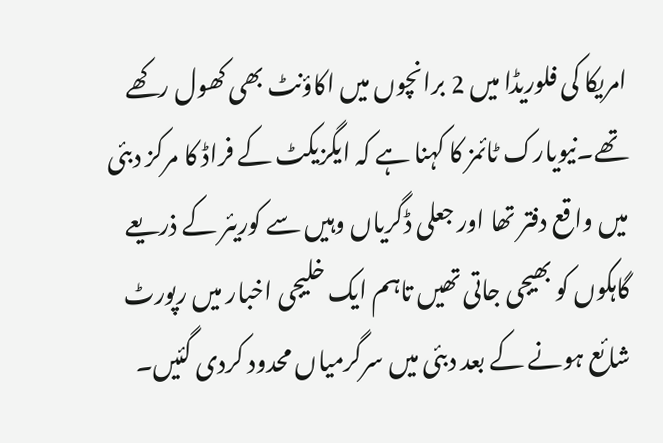امریکا کی فلوریڈا میں 2 برانچوں میں اکاؤنٹ بھی کھول رکھے تھے۔نیویارک ٹائمز کا کہنا ہے کہ ایگزیکٹ کے فراڈ کا مرکز دبئی میں واقع دفتر تھا اور جعلی ڈگریاں وہیں سے کوریئر کے ذریعے گاہکوں کو بھیجی جاتی تھیں تاہم ایک خلیجی اخبار میں رپورٹ شائع ہونے کے بعد دبئی میں سرگرمیاں محدود کردی گئیں۔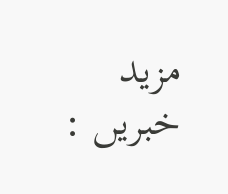مزید خبریں :